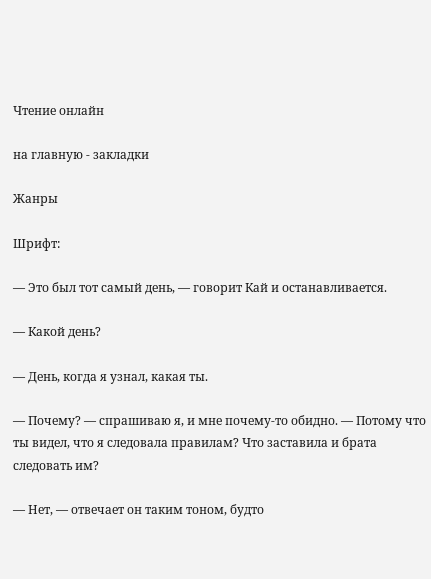Чтение онлайн

на главную - закладки

Жанры

Шрифт:

— Это был тот самый день, — говорит Кай и останавливается.

— Какой день?

— День, когда я узнал, какая ты.

— Почему? — спрашиваю я, и мне почему-то обидно. — Потому что ты видел, что я следовала правилам? Что заставила и брата следовать им?

— Нет, — отвечает он таким тоном, будто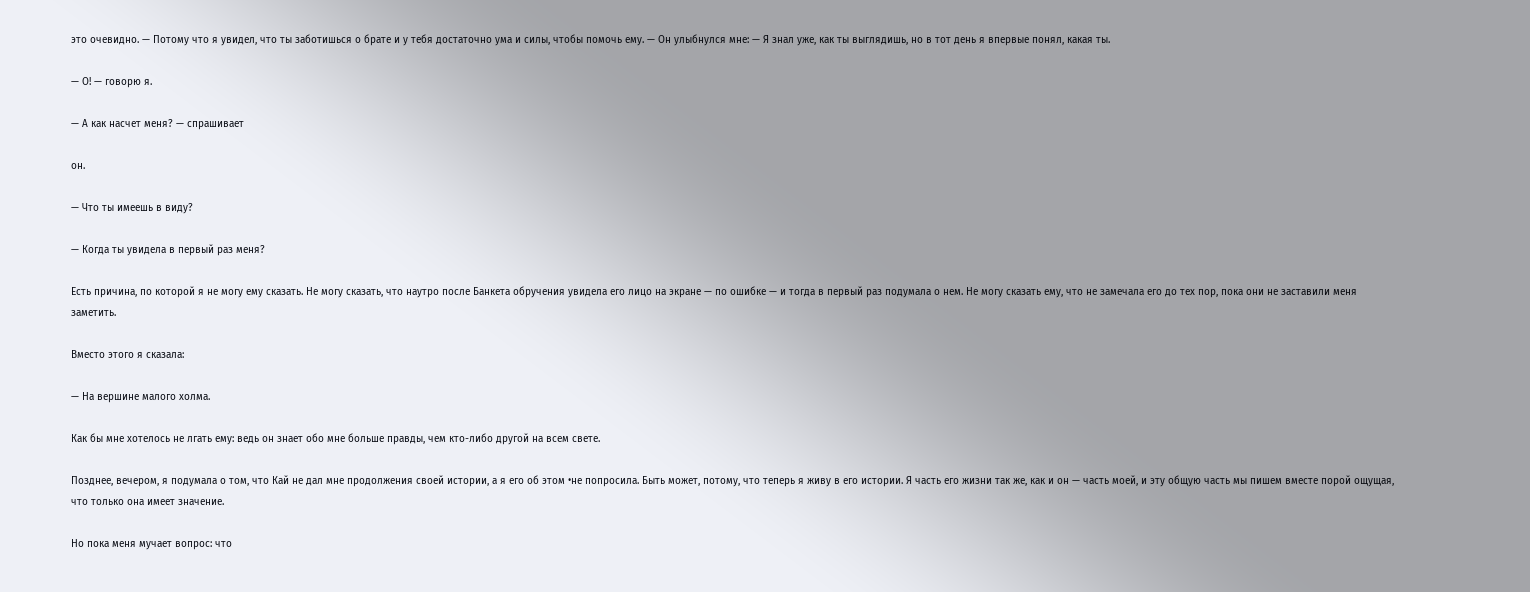это очевидно. — Потому что я увидел, что ты заботишься о брате и у тебя достаточно ума и силы, чтобы помочь ему. — Он улыбнулся мне: — Я знал уже, как ты выглядишь, но в тот день я впервые понял, какая ты.

— О! — говорю я.

— А как насчет меня? — спрашивает

он.

— Что ты имеешь в виду?

— Когда ты увидела в первый раз меня?

Есть причина, по которой я не могу ему сказать. Не могу сказать, что наутро после Банкета обручения увидела его лицо на экране — по ошибке — и тогда в первый раз подумала о нем. Не могу сказать ему, что не замечала его до тех пор, пока они не заставили меня заметить.

Вместо этого я сказала:

— На вершине малого холма.

Как бы мне хотелось не лгать ему: ведь он знает обо мне больше правды, чем кто-либо другой на всем свете.

Позднее, вечером, я подумала о том, что Кай не дал мне продолжения своей истории, а я его об этом •не попросила. Быть может, потому, что теперь я живу в его истории. Я часть его жизни так же, как и он — часть моей, и эту общую часть мы пишем вместе порой ощущая, что только она имеет значение.

Но пока меня мучает вопрос: что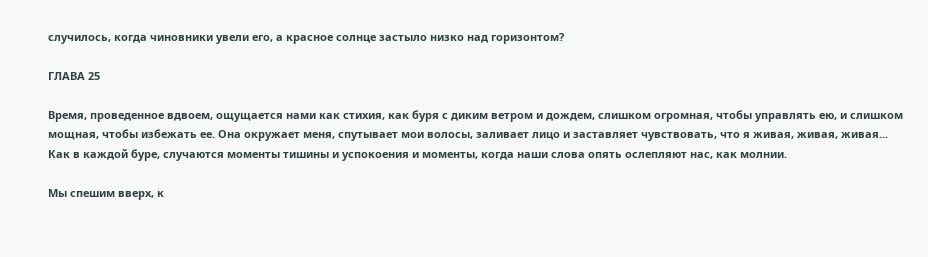случилось, когда чиновники увели его, а красное солнце застыло низко над горизонтом?

ГЛАВА 25

Время, проведенное вдвоем, ощущается нами как стихия, как буря с диким ветром и дождем, слишком огромная, чтобы управлять ею, и слишком мощная, чтобы избежать ее. Она окружает меня, спутывает мои волосы, заливает лицо и заставляет чувствовать, что я живая, живая, живая... Как в каждой буре, случаются моменты тишины и успокоения и моменты, когда наши слова опять ослепляют нас, как молнии.

Мы спешим вверх, к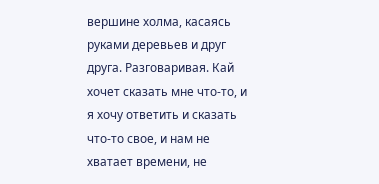вершине холма, касаясь руками деревьев и друг друга. Разговаривая. Кай хочет сказать мне что-то, и я хочу ответить и сказать что-то свое, и нам не хватает времени, не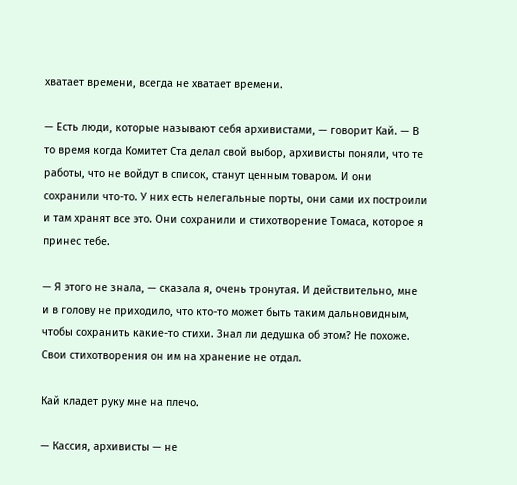хватает времени, всегда не хватает времени.

— Есть люди, которые называют себя архивистами, — говорит Кай. — В то время когда Комитет Ста делал свой выбор, архивисты поняли, что те работы, что не войдут в список, станут ценным товаром. И они сохранили что-то. У них есть нелегальные порты, они сами их построили и там хранят все это. Они сохранили и стихотворение Томаса, которое я принес тебе.

— Я этого не знала, — сказала я, очень тронутая. И действительно, мне и в голову не приходило, что кто-то может быть таким дальновидным, чтобы сохранить какие-то стихи. Знал ли дедушка об этом? Не похоже. Свои стихотворения он им на хранение не отдал.

Кай кладет руку мне на плечо.

— Кассия, архивисты — не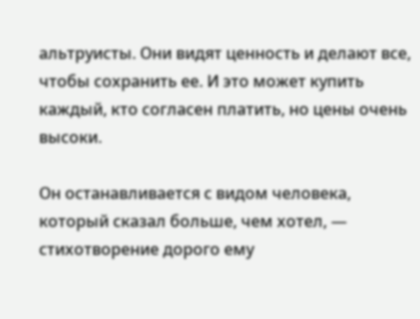альтруисты. Они видят ценность и делают все, чтобы сохранить ее. И это может купить каждый, кто согласен платить, но цены очень высоки.

Он останавливается с видом человека, который сказал больше, чем хотел, — стихотворение дорого ему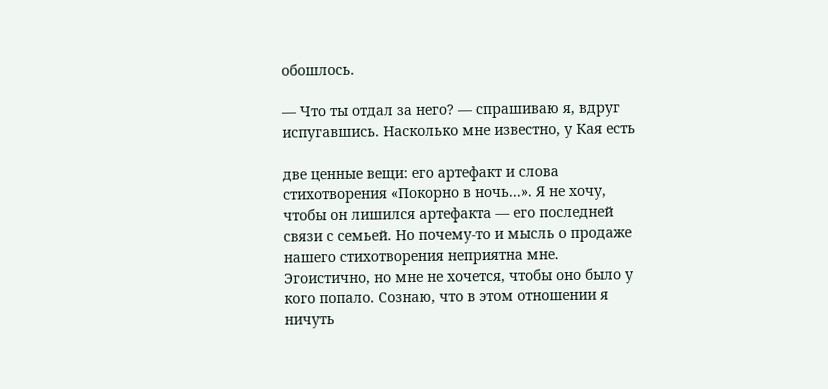обошлось.

— Что ты отдал за него? — спрашиваю я, вдруг испугавшись. Насколько мне известно, у Кая есть

две ценные вещи: его артефакт и слова стихотворения «Покорно в ночь...». Я не хочу, чтобы он лишился артефакта — его последней связи с семьей. Но почему-то и мысль о продаже нашего стихотворения неприятна мне. Эгоистично, но мне не хочется, чтобы оно было у кого попало. Сознаю, что в этом отношении я ничуть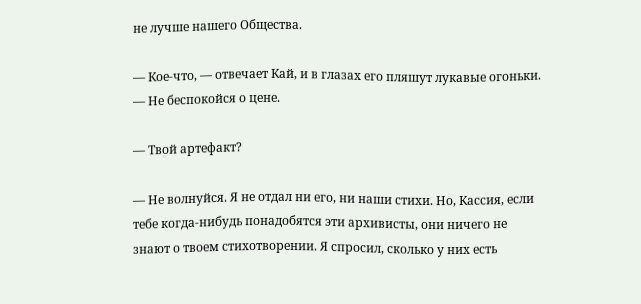не лучше нашего Общества.

— Кое-что, — отвечает Кай, и в глазах его пляшут лукавые огоньки. — Не беспокойся о цене.

— Твой артефакт?

— Не волнуйся. Я не отдал ни его, ни наши стихи. Но, Кассия, если тебе когда-нибудь понадобятся эти архивисты, они ничего не знают о твоем стихотворении. Я спросил, сколько у них есть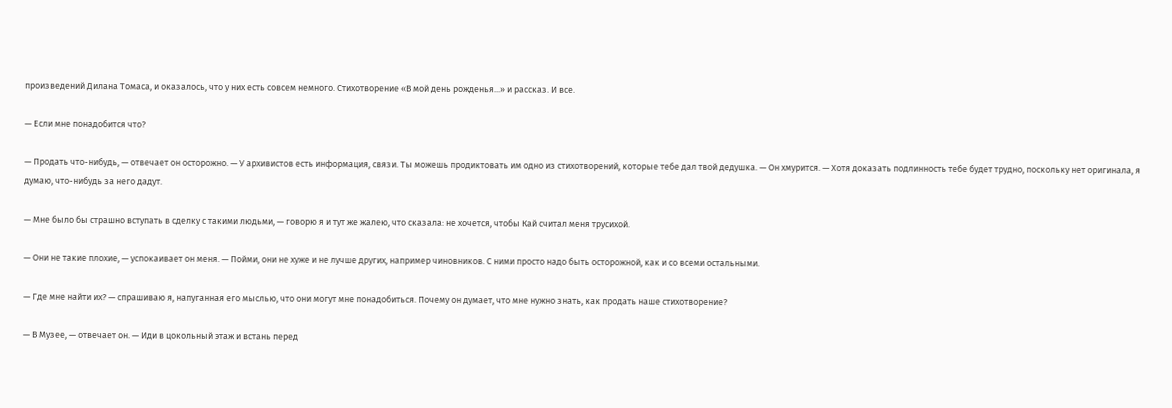произведений Дилана Томаса, и оказалось, что у них есть совсем немного. Стихотворение «В мой день рожденья...» и рассказ. И все.

— Если мне понадобится что?

— Продать что-нибудь, — отвечает он осторожно. — У архивистов есть информация, связи. Ты можешь продиктовать им одно из стихотворений, которые тебе дал твой дедушка. — Он хмурится. — Хотя доказать подлинность тебе будет трудно, поскольку нет оригинала, я думаю, что-нибудь за него дадут.

— Мне было бы страшно вступать в сделку с такими людьми, — говорю я и тут же жалею, что сказала: не хочется, чтобы Кай считал меня трусихой.

— Они не такие плохие, — успокаивает он меня. — Пойми, они не хуже и не лучше других, например чиновников. С ними просто надо быть осторожной, как и со всеми остальными.

— Где мне найти их? — спрашиваю я, напуганная его мыслью, что они могут мне понадобиться. Почему он думает, что мне нужно знать, как продать наше стихотворение?

— В Музее, — отвечает он. — Иди в цокольный этаж и встань перед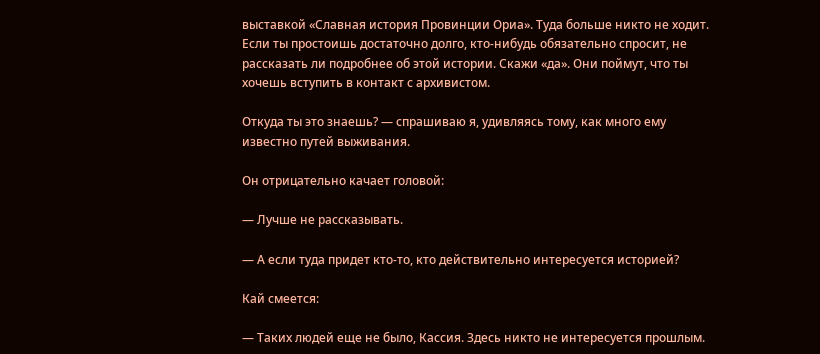выставкой «Славная история Провинции Ориа». Туда больше никто не ходит. Если ты простоишь достаточно долго, кто-нибудь обязательно спросит, не рассказать ли подробнее об этой истории. Скажи «да». Они поймут, что ты хочешь вступить в контакт с архивистом.

Откуда ты это знаешь? — спрашиваю я, удивляясь тому, как много ему известно путей выживания.

Он отрицательно качает головой:

— Лучше не рассказывать.

— А если туда придет кто-то, кто действительно интересуется историей?

Кай смеется:

— Таких людей еще не было, Кассия. Здесь никто не интересуется прошлым.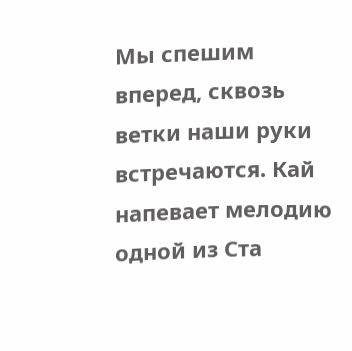Мы спешим вперед, сквозь ветки наши руки встречаются. Кай напевает мелодию одной из Ста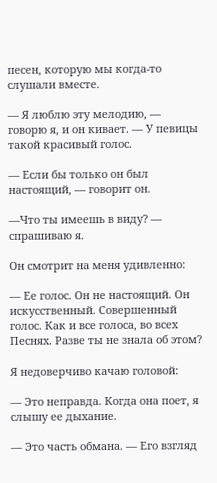песен, которую мы когда-то слушали вместе.

— Я люблю эту мелодию, — говорю я, и он кивает. — У певицы такой красивый голос.

— Если бы только он был настоящий, — говорит он.

—Что ты имеешь в виду? — спрашиваю я.

Он смотрит на меня удивленно:

— Ее голос. Он не настоящий. Он искусственный. Совершенный голос. Как и все голоса, во всех Песнях. Разве ты не знала об этом?

Я недоверчиво качаю головой:

— Это неправда. Когда она поет, я слышу ее дыхание.

— Это часть обмана. — Его взгляд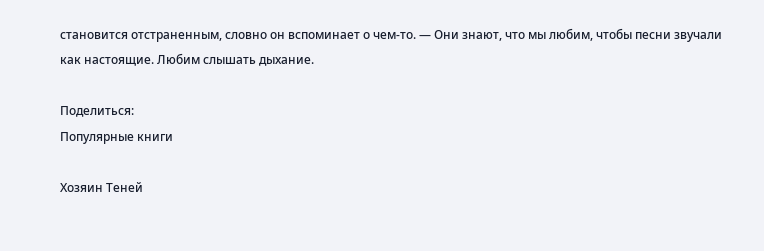становится отстраненным, словно он вспоминает о чем-то. — Они знают, что мы любим, чтобы песни звучали как настоящие. Любим слышать дыхание.

Поделиться:
Популярные книги

Хозяин Теней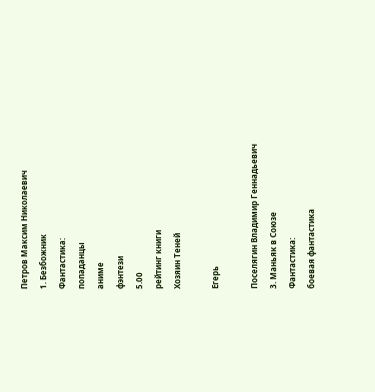Петров Максим Николаевич
1. Безбожник
Фантастика:
попаданцы
аниме
фэнтези
5.00
рейтинг книги
Хозяин Теней

Егерь

Поселягин Владимир Геннадьевич
3. Маньяк в Союзе
Фантастика:
боевая фантастика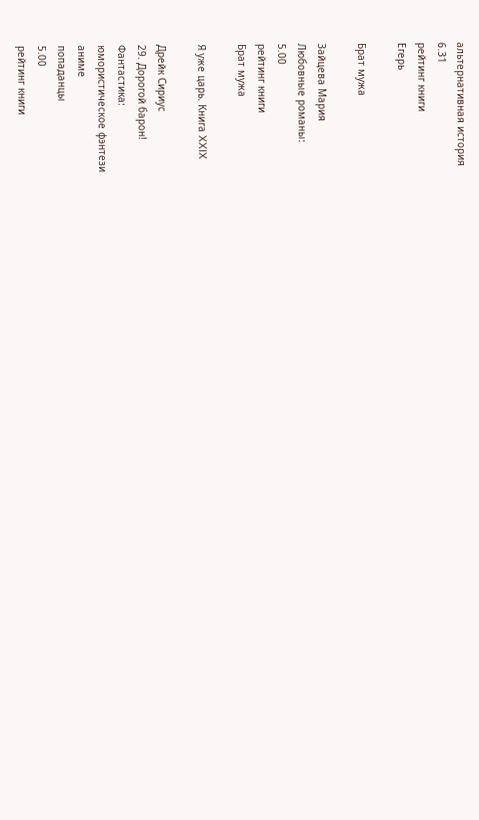альтернативная история
6.31
рейтинг книги
Егерь

Брат мужа

Зайцева Мария
Любовные романы:
5.00
рейтинг книги
Брат мужа

Я уже царь. Книга XXIX

Дрейк Сириус
29. Дорогой барон!
Фантастика:
юмористическое фэнтези
аниме
попаданцы
5.00
рейтинг книги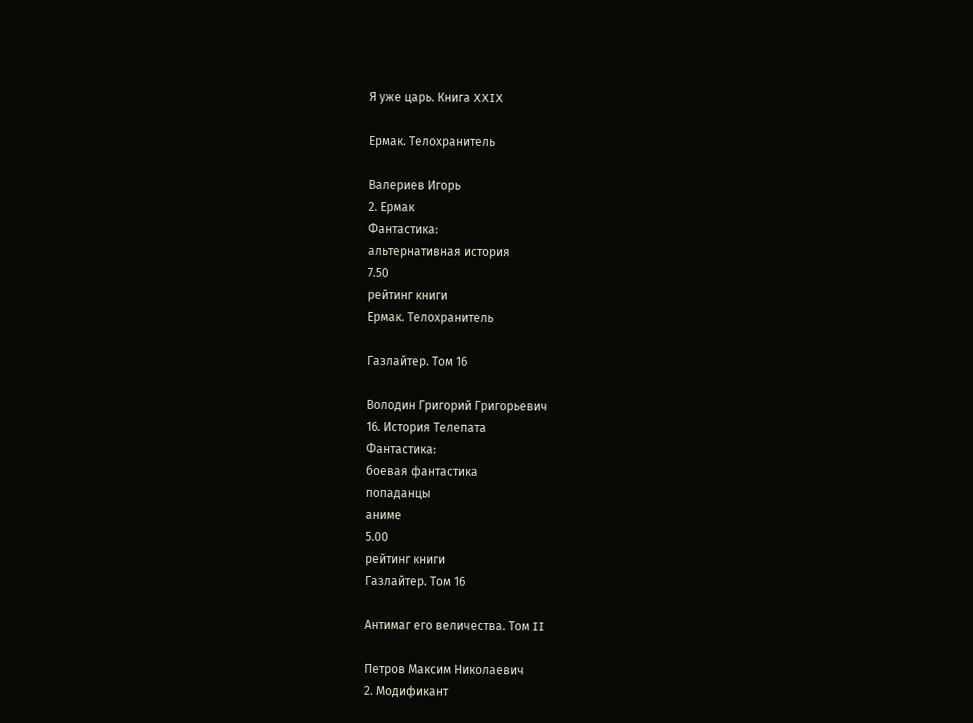Я уже царь. Книга XXIX

Ермак. Телохранитель

Валериев Игорь
2. Ермак
Фантастика:
альтернативная история
7.50
рейтинг книги
Ермак. Телохранитель

Газлайтер. Том 16

Володин Григорий Григорьевич
16. История Телепата
Фантастика:
боевая фантастика
попаданцы
аниме
5.00
рейтинг книги
Газлайтер. Том 16

Антимаг его величества. Том II

Петров Максим Николаевич
2. Модификант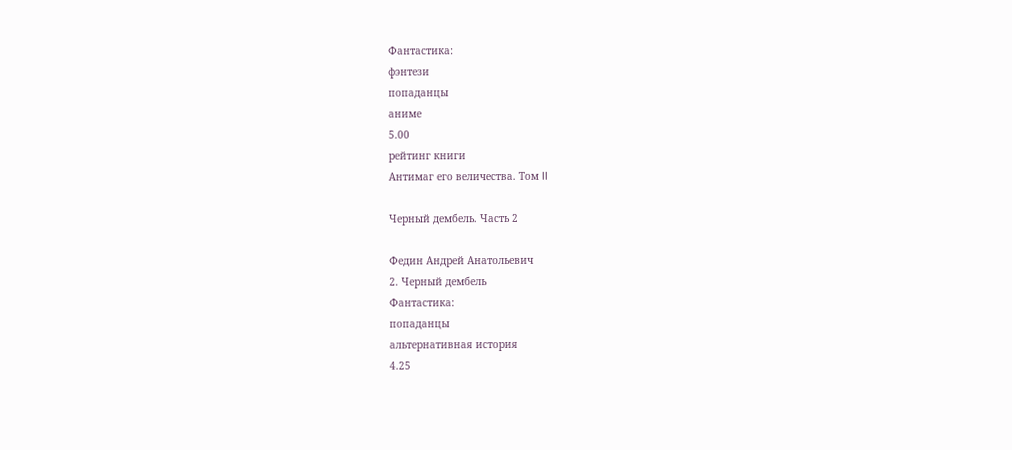Фантастика:
фэнтези
попаданцы
аниме
5.00
рейтинг книги
Антимаг его величества. Том II

Черный дембель. Часть 2

Федин Андрей Анатольевич
2. Черный дембель
Фантастика:
попаданцы
альтернативная история
4.25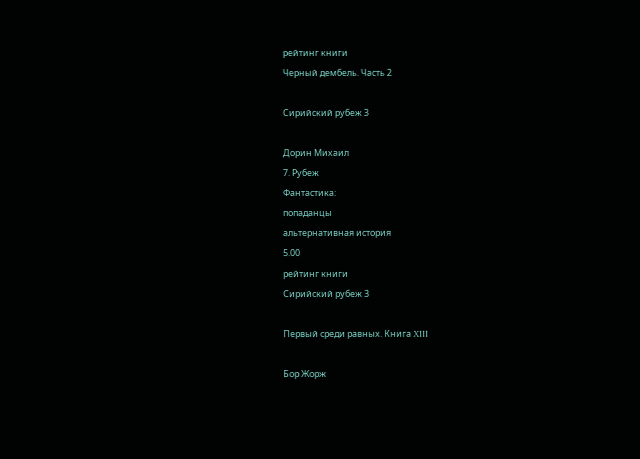рейтинг книги
Черный дембель. Часть 2

Сирийский рубеж 3

Дорин Михаил
7. Рубеж
Фантастика:
попаданцы
альтернативная история
5.00
рейтинг книги
Сирийский рубеж 3

Первый среди равных. Книга XIII

Бор Жорж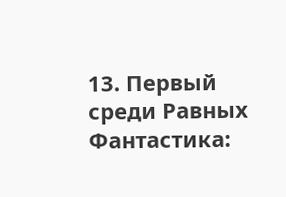13. Первый среди Равных
Фантастика: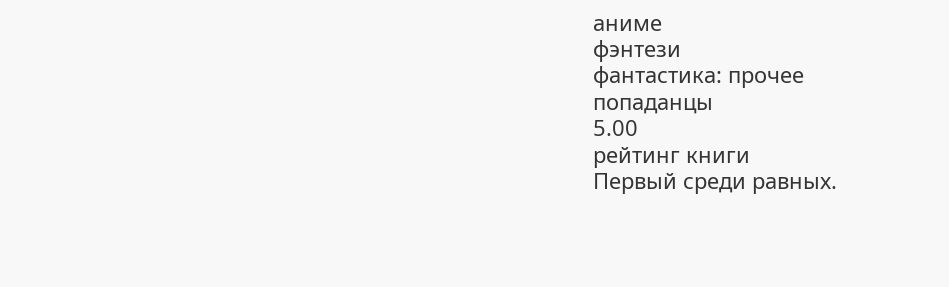аниме
фэнтези
фантастика: прочее
попаданцы
5.00
рейтинг книги
Первый среди равных.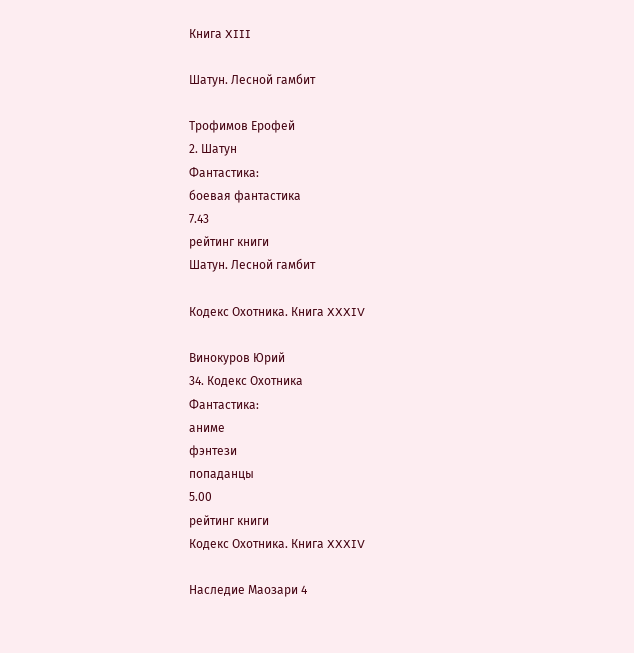Книга XIII

Шатун. Лесной гамбит

Трофимов Ерофей
2. Шатун
Фантастика:
боевая фантастика
7.43
рейтинг книги
Шатун. Лесной гамбит

Кодекс Охотника. Книга XXXIV

Винокуров Юрий
34. Кодекс Охотника
Фантастика:
аниме
фэнтези
попаданцы
5.00
рейтинг книги
Кодекс Охотника. Книга XXXIV

Наследие Маозари 4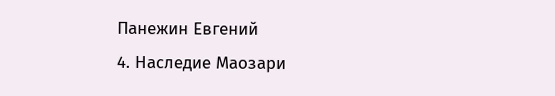Панежин Евгений
4. Наследие Маозари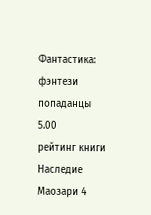Фантастика:
фэнтези
попаданцы
5.00
рейтинг книги
Наследие Маозари 4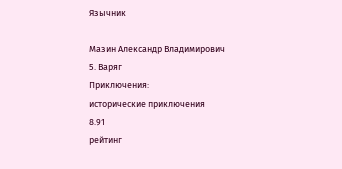Язычник

Мазин Александр Владимирович
5. Варяг
Приключения:
исторические приключения
8.91
рейтинг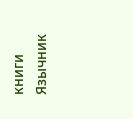книги
Язычник